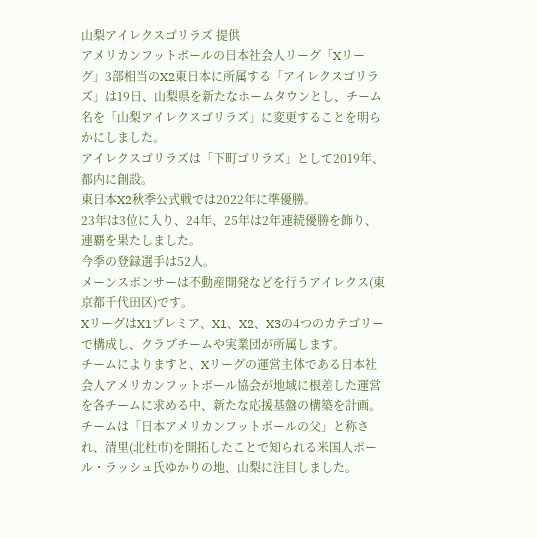山梨アイレクスゴリラズ 提供
アメリカンフットボールの日本社会人リーグ「Xリーグ」3部相当のX2東日本に所属する「アイレクスゴリラズ」は19日、山梨県を新たなホームタウンとし、チーム名を「山梨アイレクスゴリラズ」に変更することを明らかにしました。
アイレクスゴリラズは「下町ゴリラズ」として2019年、都内に創設。
東日本X2秋季公式戦では2022年に準優勝。
23年は3位に入り、24年、25年は2年連続優勝を飾り、連覇を果たしました。
今季の登録選手は52人。
メーンスポンサーは不動産開発などを行うアイレクス(東京都千代田区)です。
XリーグはX1プレミア、X1、X2、X3の4つのカテゴリーで構成し、クラブチームや実業団が所属します。
チームによりますと、Xリーグの運営主体である日本社会人アメリカンフットボール協会が地域に根差した運営を各チームに求める中、新たな応援基盤の構築を計画。
チームは「日本アメリカンフットボールの父」と称され、清里(北杜市)を開拓したことで知られる米国人ポール・ラッシュ氏ゆかりの地、山梨に注目しました。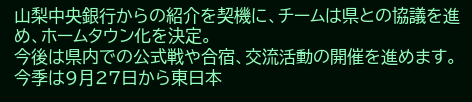山梨中央銀行からの紹介を契機に、チームは県との協議を進め、ホームタウン化を決定。
今後は県内での公式戦や合宿、交流活動の開催を進めます。
今季は9月27日から東日本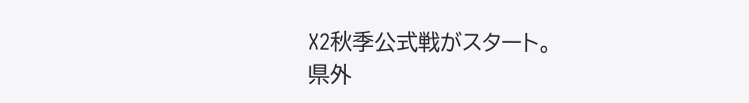X2秋季公式戦がスタート。
県外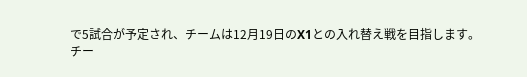で5試合が予定され、チームは12月19日のX1との入れ替え戦を目指します。
チー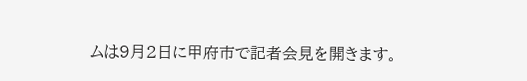ムは9月2日に甲府市で記者会見を開きます。